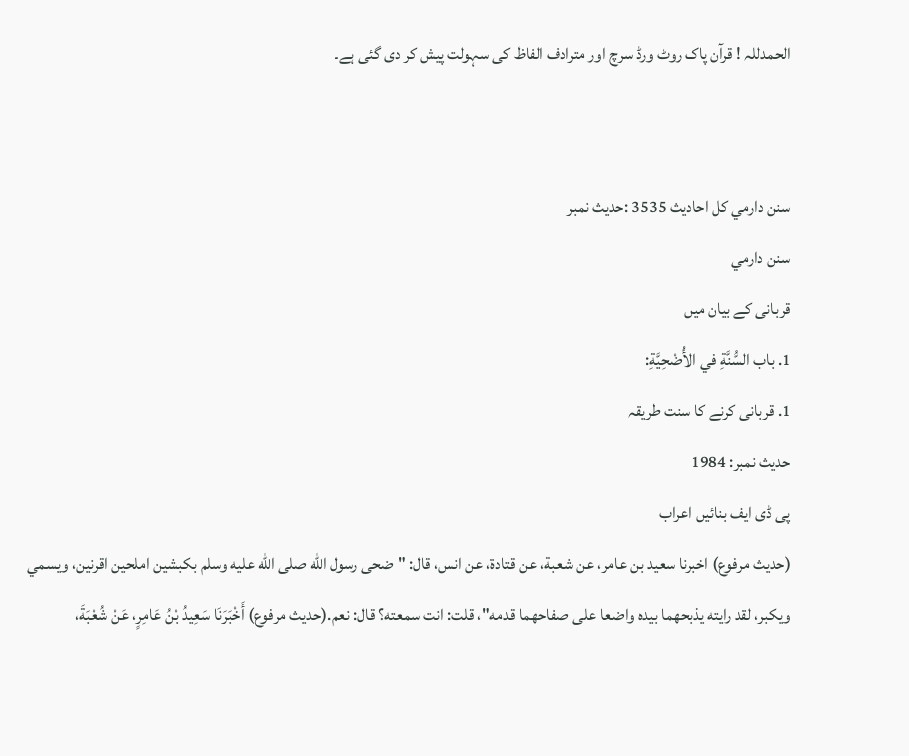الحمدللہ ! قرآن پاک روٹ ورڈ سرچ اور مترادف الفاظ کی سہولت پیش کر دی گئی ہے۔


سنن دارمي کل احادیث 3535 :حدیث نمبر
سنن دارمي
قربانی کے بیان میں
1. باب السُّنَّةِ في الأُضْحِيَّةِ:
1. قربانی کرنے کا سنت طریقہ
حدیث نمبر: 1984
پی ڈی ایف بنائیں اعراب
(حديث مرفوع) اخبرنا سعيد بن عامر، عن شعبة، عن قتادة، عن انس، قال: "ضحى رسول الله صلى الله عليه وسلم بكبشين املحين اقرنين، ويسمي ويكبر، لقد رايته يذبحهما بيده واضعا على صفاحهما قدمه"، قلت: انت سمعته؟ قال: نعم.(حديث مرفوع) أَخْبَرَنَا سَعِيدُ بْنُ عَامِرٍ، عَنْ شُعْبَةَ،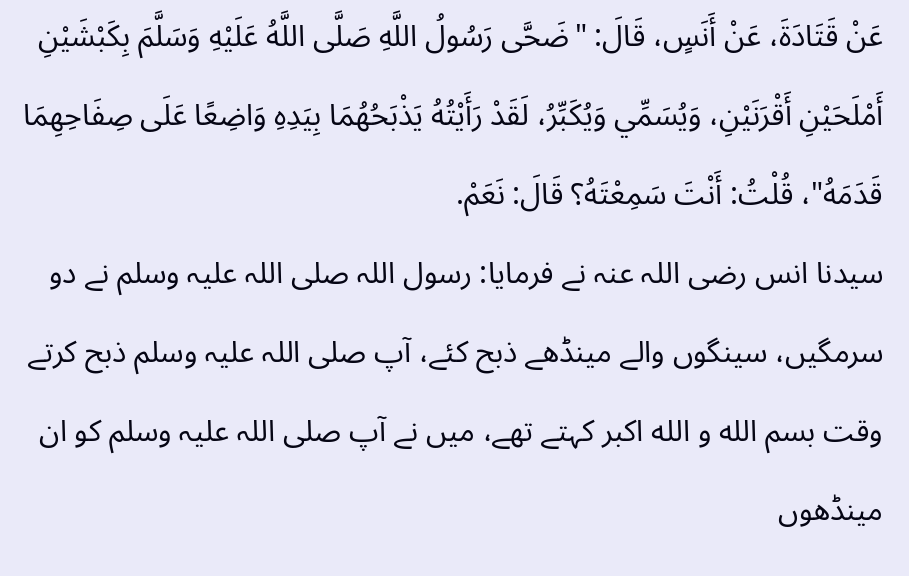عَنْ قَتَادَةَ، عَنْ أَنَسٍ، قَالَ: "ضَحَّى رَسُولُ اللَّهِ صَلَّى اللَّهُ عَلَيْهِ وَسَلَّمَ بِكَبْشَيْنِ أَمْلَحَيْنِ أَقْرَنَيْنِ، وَيُسَمِّي وَيُكَبِّرُ، لَقَدْ رَأَيْتُهُ يَذْبَحُهُمَا بِيَدِهِ وَاضِعًا عَلَى صِفَاحِهِمَا قَدَمَهُ"، قُلْتُ: أَنْتَ سَمِعْتَهُ؟ قَالَ: نَعَمْ.
سیدنا انس رضی اللہ عنہ نے فرمایا: رسول اللہ صلی اللہ علیہ وسلم نے دو سرمگیں، سینگوں والے مینڈھے ذبح کئے، آپ صلی اللہ علیہ وسلم ذبح کرتے وقت بسم الله و الله اکبر کہتے تھے، میں نے آپ صلی اللہ علیہ وسلم کو ان مینڈھوں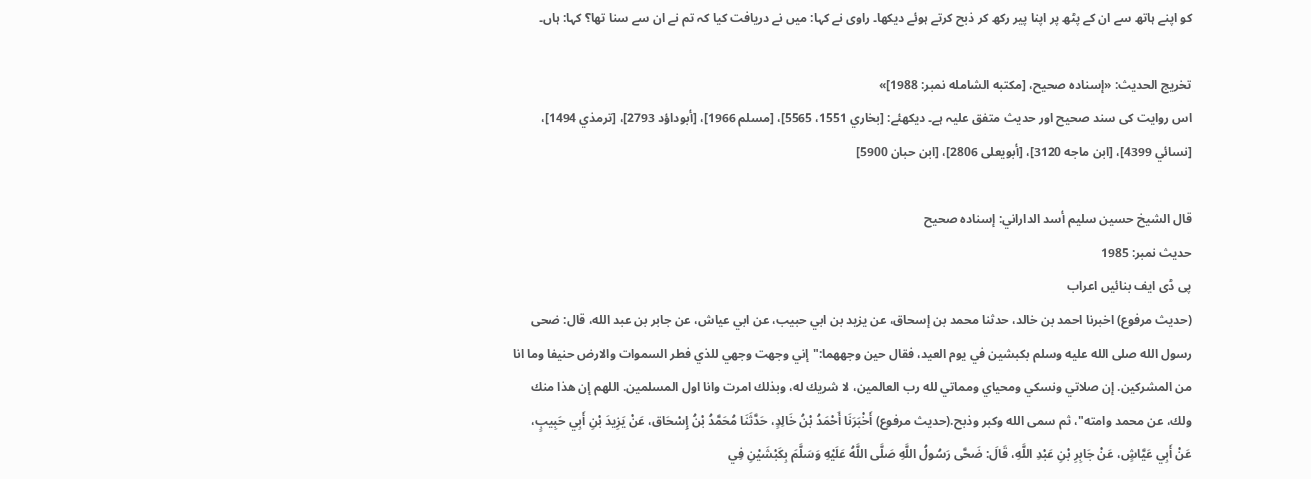کو اپنے ہاتھ سے ان کے پٹھ پر اپنا پیر رکھ کر ذبح کرتے ہوئے دیکھا۔ راوی نے کہا: میں نے دریافت کیا کہ تم نے ان سے سنا تھا؟ کہا: ہاں۔

تخریج الحدیث: «إسناده صحيح، [مكتبه الشامله نمبر: 1988]»
اس روایت کی سند صحیح اور حدیث متفق علیہ ہے۔ دیکھئے: [بخاري 1551، 5565]، [مسلم 1966]، [أبوداؤد 2793]، [ترمذي 1494]، [نسائي 4399]، [ابن ماجه 3120]، [أبويعلی 2806]، [ابن حبان 5900]

قال الشيخ حسين سليم أسد الداراني: إسناده صحيح
حدیث نمبر: 1985
پی ڈی ایف بنائیں اعراب
(حديث مرفوع) اخبرنا احمد بن خالد، حدثنا محمد بن إسحاق، عن يزيد بن ابي حبيب، عن ابي عياش، عن جابر بن عبد الله، قال: ضحى رسول الله صلى الله عليه وسلم بكبشين في يوم العيد، فقال حين وجههما:"إني وجهت وجهي للذي فطر السموات والارض حنيفا وما انا من المشركين. إن صلاتي ونسكي ومحياي ومماتي لله رب العالمين، لا شريك له، وبذلك امرت وانا اول المسلمين. اللهم إن هذا منك ولك، عن محمد وامته"، ثم سمى الله وكبر وذبح.(حديث مرفوع) أَخْبَرَنَا أَحْمَدُ بْنُ خَالِدٍ، حَدَّثَنَا مُحَمَّدُ بْنُ إِسْحَاق، عَنْ يَزِيدَ بْنِ أَبِي حَبِيبٍ، عَنْ أَبِي عَيَّاشٍ، عَنْ جَابِرِ بْنِ عَبْدِ اللَّهِ، قَالَ: ضَحَّى رَسُولُ اللَّهِ صَلَّى اللَّهُ عَلَيْهِ وَسَلَّمَ بِكَبْشَيْنِ فِي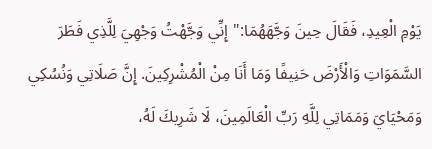يَوْمِ الْعِيدِ، فَقَالَ حِينَ وَجَّهَهُمَا:"إِنِّي وَجَّهْتُ وَجْهِيَ لِلَّذِي فَطَرَ السَّمَوَاتِ وَالْأَرْضَ حَنِيفًا وَمَا أَنَا مِنْ الْمُشْرِكِينَ. إِنَّ صَلَاتِي وَنُسُكِي وَمَحْيَايَ وَمَمَاتِي لِلَّهِ رَبِّ الْعَالَمِينَ، لَا شَرِيكَ لَهُ،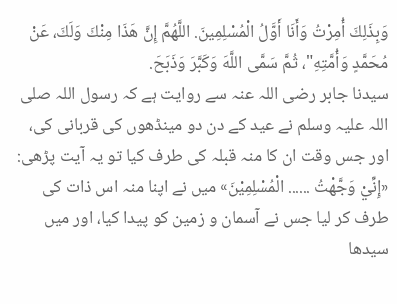وَبِذَلِكَ أُمِرْتُ وَأَنَا أَوَّلُ الْمُسْلِمِينَ. اللَّهُمَّ إِنَّ هَذَا مِنْكَ وَلَكَ، عَنْ مُحَمَّدٍ وَأُمَّتِهِ"، ثُمَّ سَمَّى اللَّهَ وَكَبَّرَ وَذَبَحَ.
سیدنا جابر رضی اللہ عنہ سے روایت ہے کہ رسول اللہ صلی اللہ علیہ وسلم نے عید کے دن دو مینڈھوں کی قربانی کی، اور جس وقت ان کا منہ قبلہ کی طرف کیا تو یہ آیت پڑھی: «إِنِّيْ وَجَّهْتُ ...... الْمُسْلِمِيْنَ» میں نے اپنا منہ اس ذات کی طرف کر لیا جس نے آسمان و زمین کو پیدا کیا، اور میں سیدھا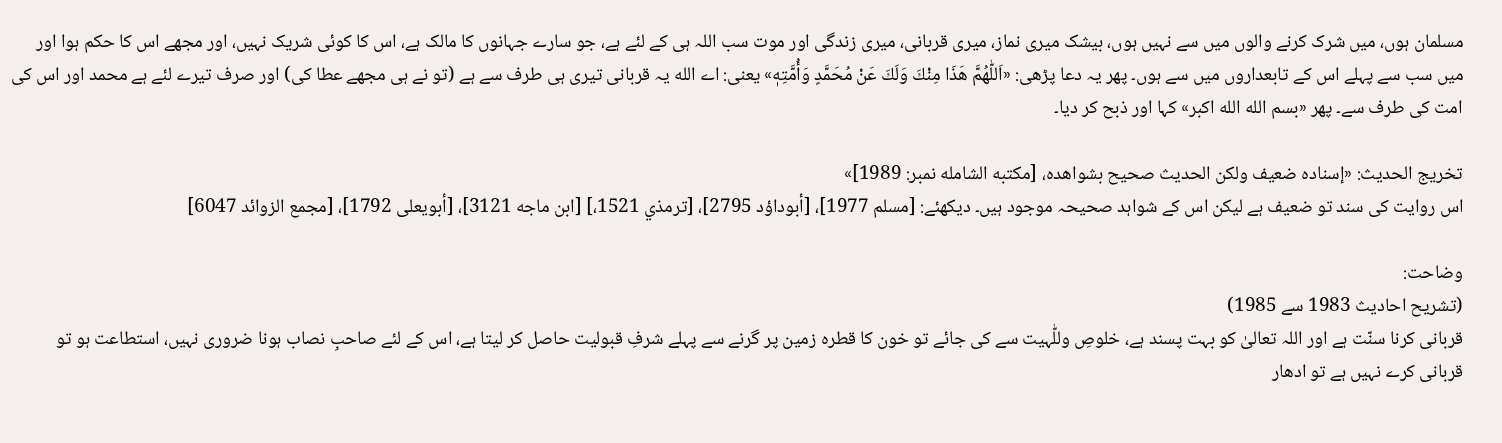مسلمان ہوں، میں شرک کرنے والوں میں سے نہیں ہوں، بیشک میری نماز، میری قربانی، میری زندگی اور موت سب اللہ ہی کے لئے ہے، جو سارے جہانوں کا مالک ہے، اس کا کوئی شریک نہیں، اور مجھے اس کا حکم ہوا اور میں سب سے پہلے اس کے تابعداروں میں سے ہوں۔ پھر یہ دعا پڑھی: «اَللّٰهُمَّ هَذَا مِنْكَ وَلَكَ عَنْ مُحَمَّدٍ وَأُمَّتِهٖ» یعنی: اے الله یہ قربانی تیری ہی طرف سے ہے (تو نے ہی مجھے عطا کی) اور صرف تیرے لئے ہے محمد اور اس کی امت کی طرف سے۔ پھر «بسم الله الله اكبر» کہا اور ذبح کر دیا۔

تخریج الحدیث: «إسناده ضعيف ولكن الحديث صحيح بشواهده، [مكتبه الشامله نمبر: 1989]»
اس روایت کی سند تو ضعیف ہے لیکن اس کے شواہد صحیحہ موجود ہیں۔ دیکھئے: [مسلم 1977]، [أبوداؤد 2795]، [ترمذي 1521،] [ابن ماجه 3121]، [أبويعلی 1792]، [مجمع الزوائد 6047]

وضاحت:
(تشریح احادیث 1983 سے 1985)
قربانی کرنا سنّت ہے اور اللہ تعالیٰ کو بہت پسند ہے، خلوصِ وللّٰہیت سے کی جائے تو خون کا قطرہ زمین پر گرنے سے پہلے شرفِ قبولیت حاصل کر لیتا ہے، اس کے لئے صاحبِ نصاب ہونا ضروری نہیں، استطاعت ہو تو قربانی کرے نہیں ہے تو ادھار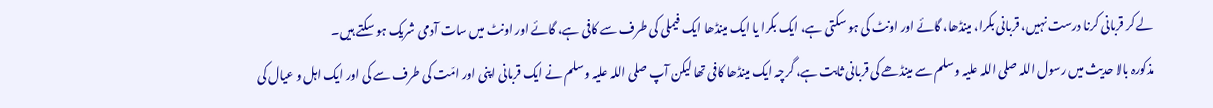لے کر قربانی کرنا درست نہیں، قربانی بکرا، مینڈھا، گائے اور اونٹ کی ہو سکتی ہے، ایک بکرا یا ایک مینڈھا ایک فیملی کی طرف سے کافی ہے، گائے اور اونٹ میں سات آدمی شریک ہو سکتے ہیں۔
مذکورہ بالا حدیث میں رسول اللہ صلی اللہ علیہ وسلم سے مینڈھے کی قربانی ثابت ہے، گرچہ ایک مینڈھا کافی تھا لیکن آپ صلی اللہ علیہ وسلم نے ایک قربانی اپنی اور امّت کی طرف سے کی اور ایک اہل و عیال کی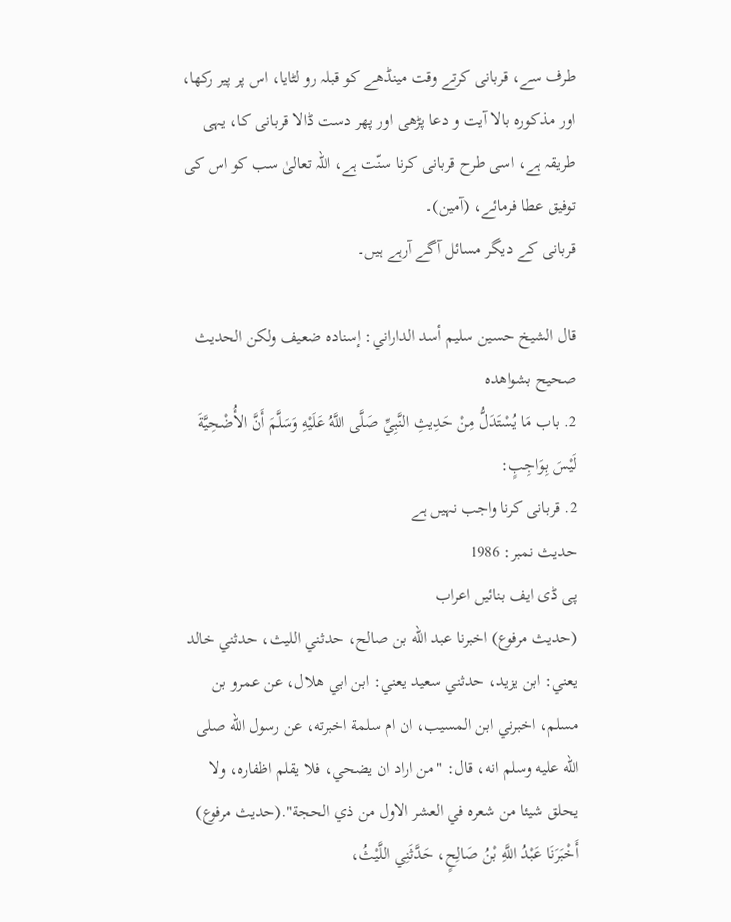طرف سے، قربانی کرتے وقت مینڈھے کو قبلہ رو لٹایا، اس پر پیر رکھا، اور مذکورہ بالا آیت و دعا پڑھی اور پھر دست ڈالا قربانی کا، یہی طریقہ ہے، اسی طرح قربانی کرنا سنّت ہے، اللہ تعالیٰ سب کو اس کی توفیق عطا فرمائے، (آمین)۔
قربانی کے دیگر مسائل آگے آرہے ہیں۔

قال الشيخ حسين سليم أسد الداراني: إسناده ضعيف ولكن الحديث صحيح بشواهده
2. باب مَا يُسْتَدَلُّ مِنْ حَدِيثِ النَّبِيِّ صَلَّى اللَّهُ عَلَيْهِ وَسَلَّمَ أَنَّ الأُضْحِيَّةَ لَيْسَ بِوَاجِبٍ:
2. قربانی کرنا واجب نہیں ہے
حدیث نمبر: 1986
پی ڈی ایف بنائیں اعراب
(حديث مرفوع) اخبرنا عبد الله بن صالح، حدثني الليث، حدثني خالد يعني: ابن يزيد، حدثني سعيد يعني: ابن ابي هلال، عن عمرو بن مسلم، اخبرني ابن المسيب، ان ام سلمة اخبرته، عن رسول الله صلى الله عليه وسلم انه، قال: "من اراد ان يضحي، فلا يقلم اظفاره، ولا يحلق شيئا من شعره في العشر الاول من ذي الحجة".(حديث مرفوع) أَخْبَرَنَا عَبْدُ اللَّهِ بْنُ صَالِحٍ، حَدَّثَنِي اللَّيْثُ،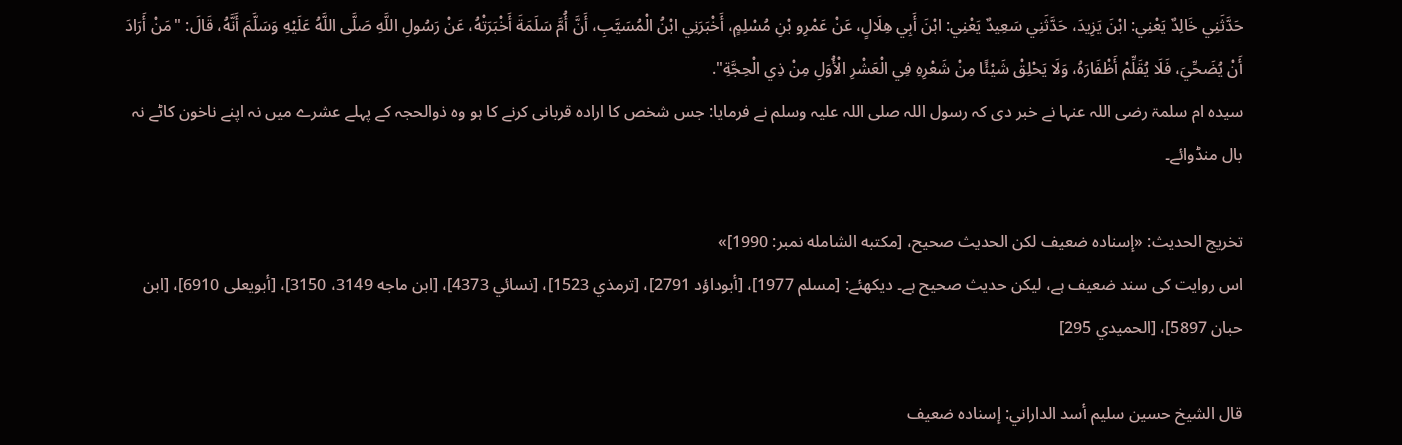حَدَّثَنِي خَالِدٌ يَعْنِي: ابْنَ يَزِيدَ، حَدَّثَنِي سَعِيدٌ يَعْنِي: ابْنَ أَبِي هِلَالٍ، عَنْ عَمْرِو بْنِ مُسْلِمٍ، أَخْبَرَنِي ابْنُ الْمُسَيَّبِ، أَنَّ أُمَّ سَلَمَةَ أَخْبَرَتْهُ، عَنْ رَسُولِ اللَّهِ صَلَّى اللَّهُ عَلَيْهِ وَسَلَّمَ أَنَّهُ، قَالَ: "مَنْ أَرَادَ أَنْ يُضَحِّيَ، فَلَا يُقَلِّمْ أَظْفَارَهُ، وَلَا يَحْلِقْ شَيْئًا مِنْ شَعْرِهِ فِي الْعَشْرِ الْأُوَلِ مِنْ ذِي الْحِجَّةِ".
سیدہ ام سلمۃ رضی اللہ عنہا نے خبر دی کہ رسول اللہ صلی اللہ علیہ وسلم نے فرمایا: جس شخص کا ارادہ قربانی کرنے کا ہو وہ ذوالحجہ کے پہلے عشرے میں نہ اپنے ناخون کاٹے نہ بال منڈوائے۔

تخریج الحدیث: «إسناده ضعيف لكن الحديث صحيح، [مكتبه الشامله نمبر: 1990]»
اس روایت کی سند ضعیف ہے، لیکن حدیث صحیح ہے۔ دیکھئے: [مسلم 1977]، [أبوداؤد 2791]، [ترمذي 1523]، [نسائي 4373]، [ابن ماجه 3149، 3150]، [أبويعلی 6910]، [ابن حبان 5897]، [الحميدي 295]

قال الشيخ حسين سليم أسد الداراني: إسناده ضعيف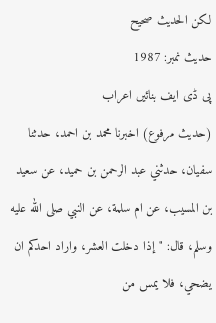لكن الحديث صحيح
حدیث نمبر: 1987
پی ڈی ایف بنائیں اعراب
(حديث مرفوع) اخبرنا محمد بن احمد، حدثنا سفيان، حدثني عبد الرحمن بن حميد، عن سعيد بن المسيب، عن ام سلمة، عن النبي صلى الله عليه وسلم، قال: "إذا دخلت العشر، واراد احدكم ان يضحي، فلا يمس من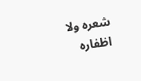شعره ولا اظفاره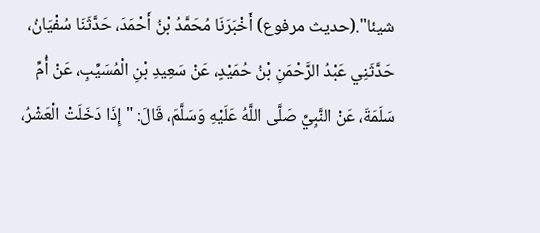شيئا".(حديث مرفوع) أَخْبَرَنَا مُحَمَّدُ بْنُ أَحْمَدَ، حَدَّثَنَا سُفْيَانُ، حَدَّثَنِي عَبْدُ الرَّحْمَنِ بْنُ حُمَيْدٍ، عَنْ سَعِيدِ بْنِ الْمُسَيِّبِ، عَنْ أُمِّ سَلَمَةَ، عَنْ النَّبِيِّ صَلَّى اللَّهُ عَلَيْهِ وَسَلَّمَ، قَالَ: "إِذَا دَخَلَتْ الْعَشْرُ،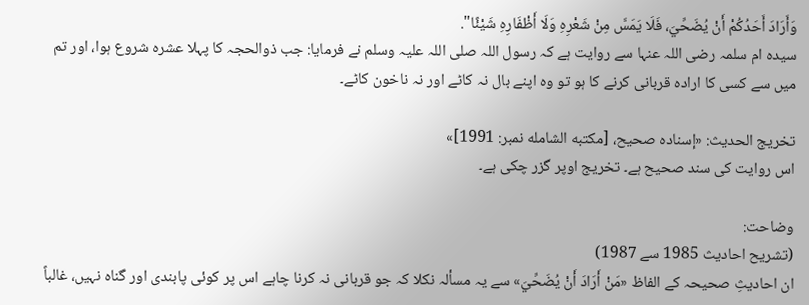وَأَرَادَ أَحَدُكُمْ أَنْ يُضَحِّيَ، فَلَا يَمَسَّ مِنْ شَعْرِهِ وَلَا أَظْفَارِهِ شَيْئًا".
سیدہ ام سلمہ رضی اللہ عنہا سے روایت ہے کہ رسول اللہ صلی اللہ علیہ وسلم نے فرمایا: جب ذوالحجہ کا پہلا عشرہ شروع ہوا، اور تم میں سے کسی کا ارادہ قربانی کرنے کا ہو تو وہ اپنے بال نہ کاٹے اور نہ ناخون کاٹے۔

تخریج الحدیث: «إسناده صحيح، [مكتبه الشامله نمبر: 1991]»
اس روایت کی سند صحیح ہے۔ تخریج اوپر گزر چکی ہے۔

وضاحت:
(تشریح احادیث 1985 سے 1987)
ان احادیثِ صحیحہ کے الفاظ «مَنْ أَرَادَ أَنْ يُضَحِّيَ» سے یہ مسألہ نکلا کہ جو قربانی نہ کرنا چاہے اس پر کوئی پابندی اور گناہ نہیں، غالباً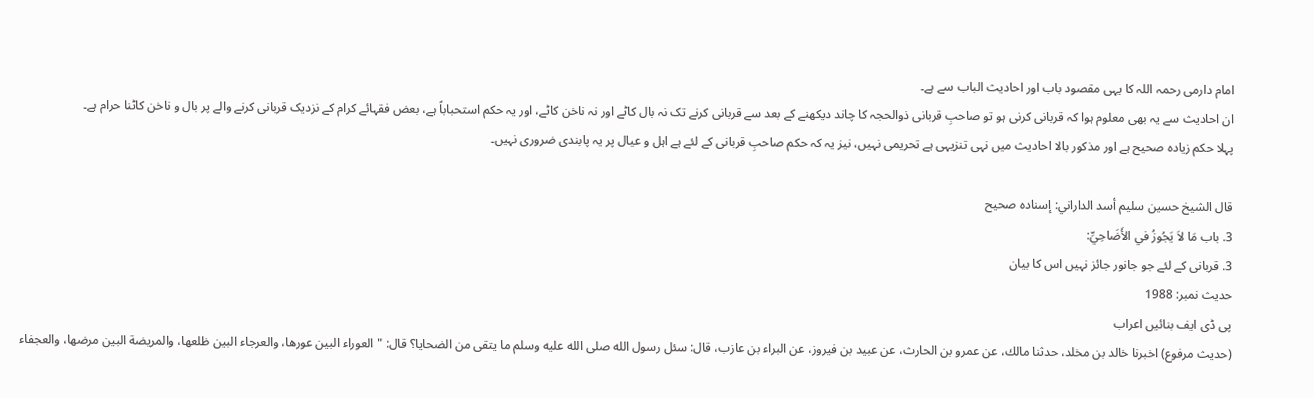امام دارمی رحمہ اللہ کا یہی مقصود باب اور احادیث الباب سے ہے۔
ان احادیث سے یہ بھی معلوم ہوا کہ قربانی کرنی ہو تو صاحبِ قربانی ذوالحجہ کا چاند دیکھنے کے بعد سے قربانی کرنے تک نہ بال کاٹے اور نہ ناخن کاٹے، اور یہ حکم استحباباً ہے، بعض فقہائے کرام کے نزدیک قربانی کرنے والے پر بال و ناخن کاٹنا حرام ہے۔
پہلا حکم زیادہ صحیح ہے اور مذکور بالا احادیث میں نہی تنزیہی ہے تحریمی نہیں، نیز یہ کہ حکم صاحبِ قربانی کے لئے ہے اہل و عیال پر یہ پابندی ضروری نہیں۔

قال الشيخ حسين سليم أسد الداراني: إسناده صحيح
3. باب مَا لاَ يَجُوزُ في الأَضَاحِيِّ:
3. قربانی کے لئے جو جانور جائز نہیں اس کا بیان
حدیث نمبر: 1988
پی ڈی ایف بنائیں اعراب
(حديث مرفوع) اخبرنا خالد بن مخلد، حدثنا مالك، عن عمرو بن الحارث، عن عبيد بن فيروز، عن البراء بن عازب، قال: سئل رسول الله صلى الله عليه وسلم ما يتقى من الضحايا؟ قال: "العوراء البين عورها، والعرجاء البين ظلعها، والمريضة البين مرضها، والعجفاء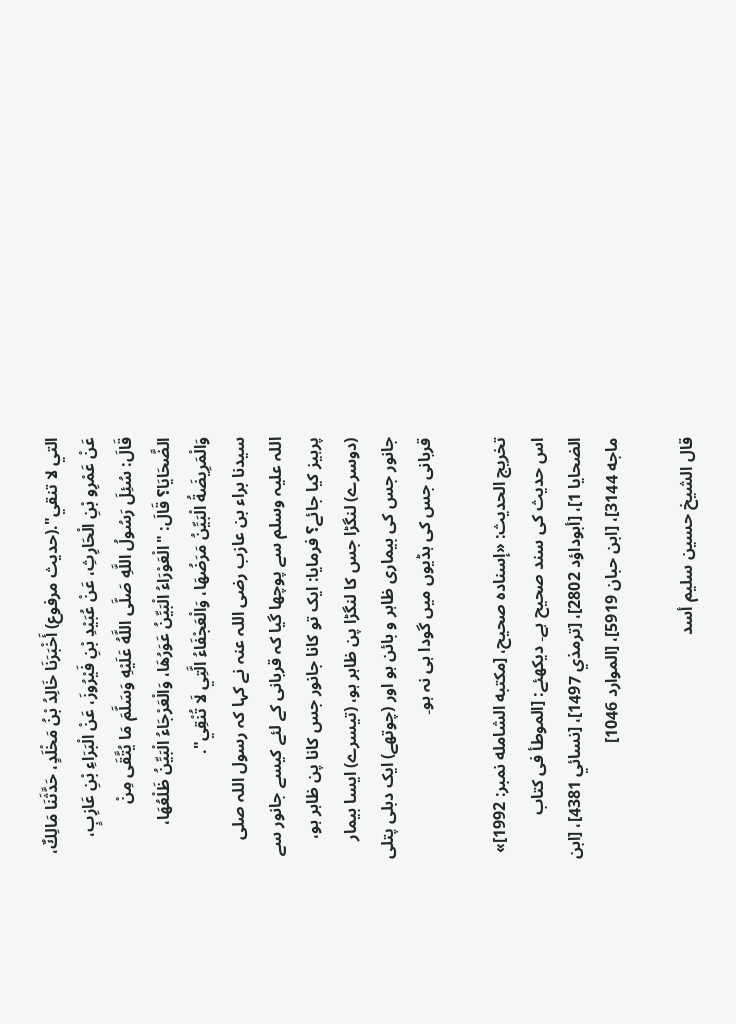التي لا تنقي".(حديث مرفوع) أَخْبَرَنَا خَالِدُ بْنُ مَخْلَدٍ، حَدَّثَنَا مَالِكٌ، عَنْ عَمْرِو بْنِ الْحَارِثِ، عَنْ عُبَيْدِ بْنِ فَيْرُوزَ، عَنْ الْبَرَاءِ بْنِ عَازِبٍ، قَالَ: سُئِلَ رَسُولُ اللَّهِ صَلَّى اللَّهُ عَلَيْهِ وَسَلَّمَ مَا يُتَّقَى مِنْ الضَّحَايَا؟ قَالَ: "الْعَوْرَاءُ الْبَيِّنُ عَوَرُهَا، وَالْعَرْجَاءُ الْبَيِّنُ ظَلْعُهَا، وَالْمَرِيضَةُ الْبَيِّنُ مَرَضُهَا، وَالْعَجْفَاءُ الَّتِي لَا تُنْقِي".
سیدنا براء بن عازب رضی اللہ عنہ نے کہا کہ رسول اللہ صلی اللہ علیہ وسلم سے پوچھا گیا کہ قربانی کے لئے کیسے جانور سے پرہیز کیا جائے؟ فرمایا: ایک تو کانا جانور جس کانا پن ظاہر ہو، (دوسرے) لنگڑا جس کا لنگڑا پن ظاہر ہو، (تیسرے) ایسا بیمار جانور جس کی بیماری ظاہر و بائن ہو اور (چوتھے) ایک دبلی پتلی قربانی جس کی ہڈیوں میں گودا ہی نہ ہو۔

تخریج الحدیث: «إسناده صحيح، [مكتبه الشامله نمبر: 1992]»
اس حدیث کی سند صحیح ہے۔ دیکھئے: [الموطأ فى كتاب الضحايا 1]، [أبوداؤد 2802]، [ترمذي 1497]، [نسائي 4381]، [ابن ماجه 3144]، [ابن حبان 5919]، [الموارد 1046]

قال الشيخ حسين سليم أسد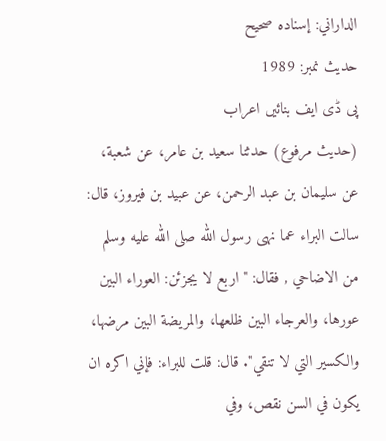الداراني: إسناده صحيح
حدیث نمبر: 1989
پی ڈی ایف بنائیں اعراب
(حديث مرفوع) حدثنا سعيد بن عامر، عن شعبة، عن سليمان بن عبد الرحمن، عن عبيد بن فيروز، قال: سالت البراء عما نهى رسول الله صلى الله عليه وسلم من الاضاحي , فقال: "اربع لا يجزئن: العوراء البين عورها، والعرجاء البين ظلعها، والمريضة البين مرضها، والكسير التي لا تنقي". قال: قلت للبراء: فإني اكره ان يكون في السن نقص، وفي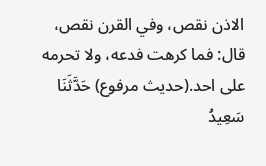الاذن نقص، وفي القرن نقص، قال: فما كرهت فدعه، ولا تحرمه على احد.(حديث مرفوع) حَدَّثَنَا سَعِيدُ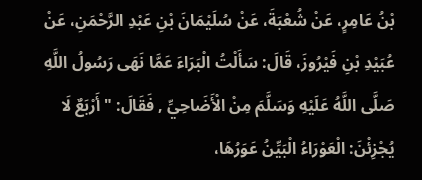بْنُ عَامِرٍ، عَنْ شُعْبَةَ، عَنْ سُلَيْمَانَ بْنِ عَبْدِ الرَّحْمَنِ، عَنْ عُبَيْدِ بْنِ فَيْرُوزَ، قَالَ: سَأَلْتُ الْبَرَاءَ عَمَّا نَهَى رَسُولُ اللَّهِ صَلَّى اللَّهُ عَلَيْهِ وَسَلَّمَ مِنْ الْأَضَاحِيِّ , فَقَالَ: "أَرْبَعٌ لَا يُجْزِئْنَ: الْعَوْرَاءُ الْبَيِّنُ عَوَرُهَا،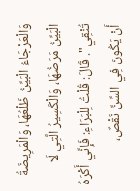وَالْعَرْجَاءُ الْبَيِّنُ ظَلْعُهَا، وَالْمَرِيضَةُ الْبَيِّنُ مَرَضُهَا، وَالْكَسِيرُ الَّتِي لَا تُنْقِي". قَالَ: قُلْتُ لِلْبَرَاءِ: فَإِنِّي أَكْرَهُ أَنْ يَكُونَ فِي السِّنِّ نَقْصٌ،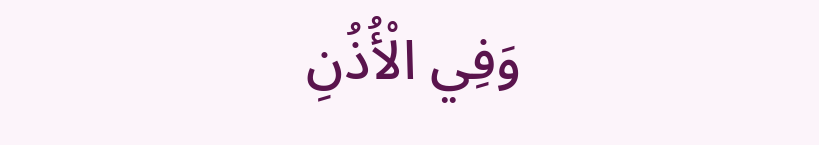وَفِي الْأُذُنِ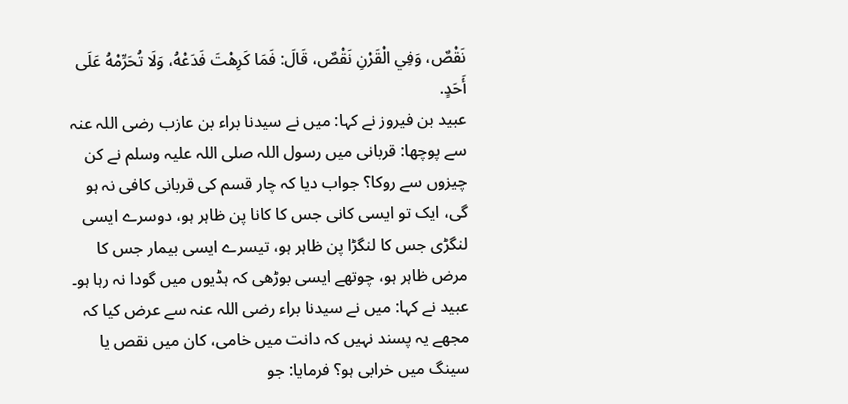نَقْصٌ، وَفِي الْقَرْنِ نَقْصٌ، قَالَ: فَمَا كَرِهْتَ فَدَعْهُ، وَلَا تُحَرِّمْهُ عَلَى أَحَدٍ.
عبید بن فیروز نے کہا: میں نے سیدنا براء بن عازب رضی اللہ عنہ سے پوچھا: قربانی میں رسول اللہ صلی اللہ علیہ وسلم نے کن چیزوں سے روکا؟ جواب دیا کہ چار قسم کی قربانی کافی نہ ہو گی، ایک تو ایسی کانی جس کا کانا پن ظاہر ہو، دوسرے ایسی لنگڑی جس کا لنگڑا پن ظاہر ہو، تیسرے ایسی بیمار جس کا مرض ظاہر ہو، چوتھے ایسی بوڑھی کہ ہڈیوں میں گودا نہ رہا ہو۔ عبید نے کہا: میں نے سیدنا براء رضی اللہ عنہ سے عرض کیا کہ مجھے یہ پسند نہیں کہ دانت میں خامی، کان میں نقص یا سینگ میں خرابی ہو؟ فرمایا: جو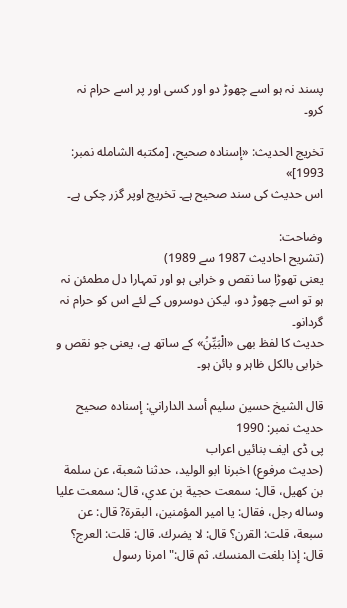پسند نہ ہو اسے چھوڑ دو اور کسی اور پر اسے حرام نہ کرو۔

تخریج الحدیث: «إسناده صحيح، [مكتبه الشامله نمبر: 1993]»
اس حدیث کی سند صحیح ہے۔ تخریج اوپر گزر چکی ہے۔

وضاحت:
(تشریح احادیث 1987 سے 1989)
یعنی تھوڑا سا نقص و خرابی ہو اور تمہارا دل مطمئن نہ ہو تو اسے چھوڑ دو، لیکن دوسروں کے لئے اس کو حرام نہ گردانو۔
حدیث کا لفظ بھی «الْبَيِّنُ» کے ساتھ ہے، یعنی جو نقص و خرابی بالکل ظاہر و بائن ہو۔

قال الشيخ حسين سليم أسد الداراني: إسناده صحيح
حدیث نمبر: 1990
پی ڈی ایف بنائیں اعراب
(حديث مرفوع) اخبرنا ابو الوليد، حدثنا شعبة، عن سلمة بن كهيل، قال: سمعت حجية بن عدي، قال: سمعت عليا وساله رجل، فقال: يا امير المؤمنين، البقرة? قال: عن سبعة، قلت: القرن؟ قال: لا يضرك. قال: قلت: العرج؟ قال: إذا بلغت المنسك. ثم قال:"امرنا رسول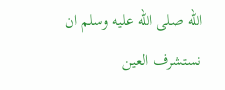الله صلى الله عليه وسلم ان نستشرف العين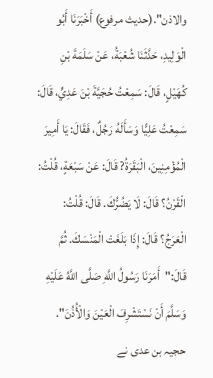والاذن".(حديث مرفوع) أَخْبَرَنَا أَبُو الْوَلِيدِ، حَدَّثَنَا شُعْبَةُ، عَنْ سَلَمَةَ بْنِ كُهَيْلٍ، قَالَ: سَمِعْتُ حُجَيَّةَ بْنَ عَدِيٍّ، قَالَ: سَمِعْتُ عَلِيًّا وَسَأَلَهُ رَجُلٌ، فَقَالَ: يَا أَمِيرَ الْمُؤْمِنِينَ، الْبَقَرَةُ? قَالَ: عَنْ سَبْعَةٍ، قُلْتُ: الْقَرْنُ؟ قَالَ: لَا يَضُرُّكَ. قَالَ: قُلْتُ: الْعَرَجُ؟ قَالَ: إِذَا بَلَغَتْ الْمَنْسَكَ. ثُمَّ قَالَ:"أَمَرَنَا رَسُولُ اللَّهِ صَلَّى اللَّهُ عَلَيْهِ وَسَلَّمَ أَنْ نَسْتَشْرِفَ الْعَيْنَ وَالْأُذُنَ".
حجیہ بن عدی نے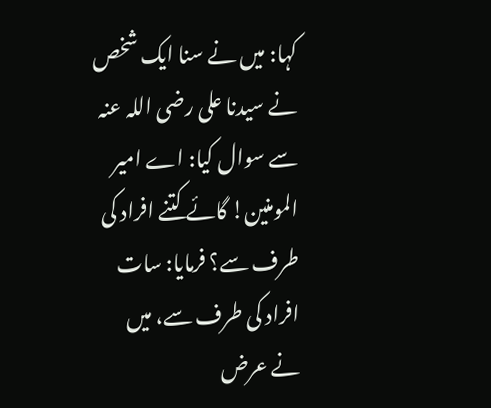کہا: میں نے سنا ایک شخص نے سیدنا علی رضی اللہ عنہ سے سوال کیا: اے امیر المومنین! گائے کتنے افراد کی طرف سے؟ فرمایا: سات افراد کی طرف سے، میں نے عرض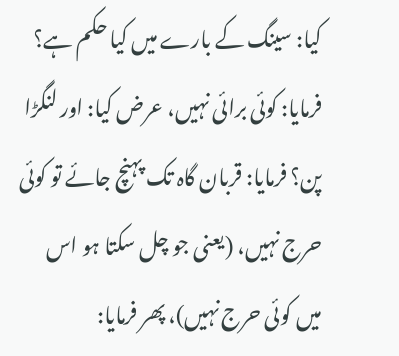کیا: سینگ کے بارے میں کیا حکم ہے؟ فرمایا: کوئی برائی نہیں، عرض کیا: اور لنگڑا پن؟ فرمایا: قربان گاہ تک پہنچ جائے تو کوئی حرج نہیں، (یعنی جو چل سکتا ہو اس میں کوئی حرج نہیں)، پھر فرمایا: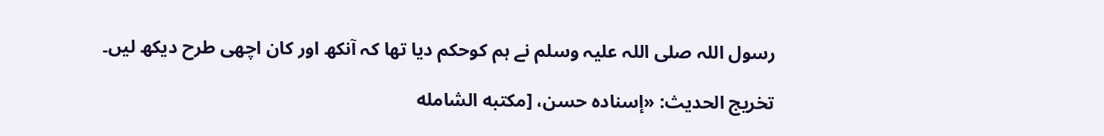رسول اللہ صلی اللہ علیہ وسلم نے ہم کوحکم دیا تھا کہ آنکھ اور کان اچھی طرح دیکھ لیں۔

تخریج الحدیث: «إسناده حسن، [مكتبه الشامله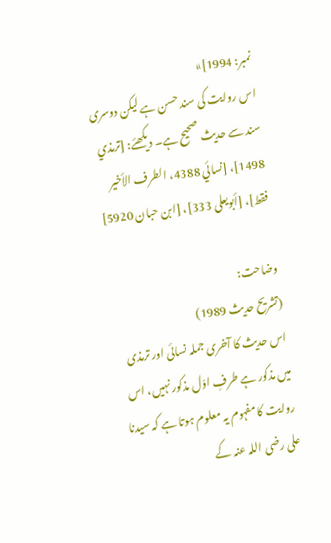نمبر: 1994]»
اس روایت کی سند حسن ہے لیکن دوسری سند سے حدیث صحیح ہے۔ دیکھئے: [ترمذي 1498]، [نسائي 4388، الطرف الأخير فقط]، [أبويعلی 333]، [ابن حبان 5920]

وضاحت:
(تشریح حدیث 1989)
اس حدیث کا آخری جملہ نسائی اور ترمذی میں مذکور ہے طرفِ اوّل مذکور نہیں، اس روایت کا مفہوم یہ معلوم ہوتا ہے کہ سیدنا علی رضی اللہ عنہ کے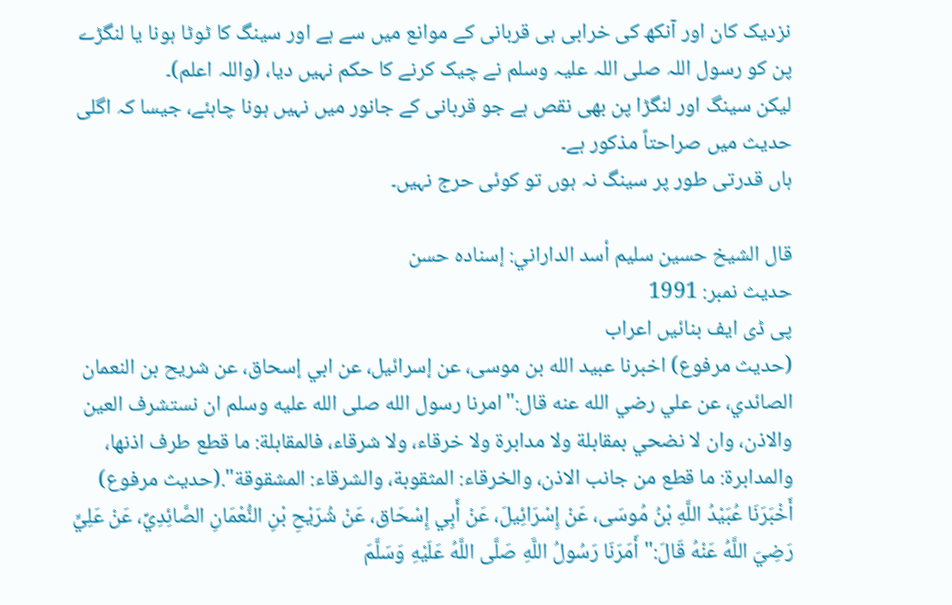نزدیک کان اور آنکھ کی خرابی ہی قربانی کے موانع میں سے ہے اور سینگ کا ٹوٹا ہونا یا لنگڑے پن کو رسول اللہ صلی اللہ علیہ وسلم نے چیک کرنے کا حکم نہیں دیا، (واللہ اعلم)۔
لیکن سینگ اور لنگڑا پن بھی نقص ہے جو قربانی کے جانور میں نہیں ہونا چاہئے، جیسا کہ اگلی حدیث میں صراحتاً مذکور ہے۔
ہاں قدرتی طور پر سینگ نہ ہوں تو کوئی حرج نہیں۔

قال الشيخ حسين سليم أسد الداراني: إسناده حسن
حدیث نمبر: 1991
پی ڈی ایف بنائیں اعراب
(حديث مرفوع) اخبرنا عبيد الله بن موسى، عن إسرائيل، عن ابي إسحاق، عن شريح بن النعمان الصائدي، عن علي رضي الله عنه قال:"امرنا رسول الله صلى الله عليه وسلم ان نستشرف العين والاذن، وان لا نضحي بمقابلة ولا مدابرة ولا خرقاء، ولا شرقاء، فالمقابلة: ما قطع طرف اذنها، والمدابرة: ما قطع من جانب الاذن، والخرقاء: المثقوبة، والشرقاء: المشقوقة".(حديث مرفوع) أَخْبَرَنَا عُبَيْدُ اللَّهِ بْنُ مُوسَى، عَنْ إِسْرَائِيلَ، عَنْ أَبِي إِسْحَاق، عَنْ شُرَيْحِ بْنِ النُّعْمَانِ الصَّائِدِيِّ، عَنْ عَلِيٍّ رَضِيَ اللَّهُ عَنْهُ قَالَ:"أَمَرَنَا رَسُولُ اللَّهِ صَلَّى اللَّهُ عَلَيْهِ وَسَلَّمَ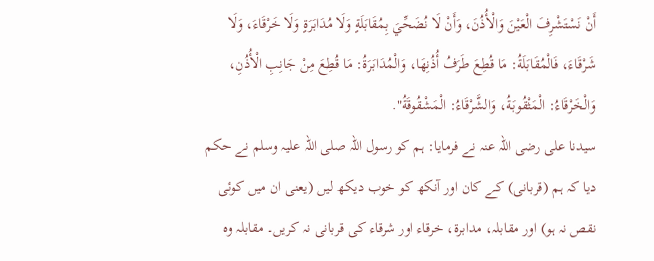أَنْ نَسْتَشْرِفَ الْعَيْنَ وَالْأُذُنَ، وَأَنْ لَا نُضَحِّيَ بِمُقَابَلَةٍ وَلَا مُدَابَرَةٍ وَلَا خَرْقَاءَ، وَلَا شَرْقَاءَ، فَالْمُقَابَلَةُ: مَا قُطِعَ طَرَفُ أُذُنِهَا، وَالْمُدَابَرَةُ: مَا قُطِعَ مِنْ جَانِبِ الْأُذُنِ، وَالْخَرْقَاءُ: الْمَثْقُوبَةُ، وَالشَّرْقَاءُ: الْمَشْقُوقَةُ".
سیدنا علی رضی اللہ عنہ نے فرمایا: ہم کو رسول اللہ صلی اللہ علیہ وسلم نے حکم دیا کہ ہم (قربانی) کے کان اور آنکھ کو خوب دیکھ لیں (یعنی ان میں کوئی نقص نہ ہو) اور مقابلہ، مدابرة، خرقاء اور شرقاء کی قربانی نہ کریں۔ مقابلہ وہ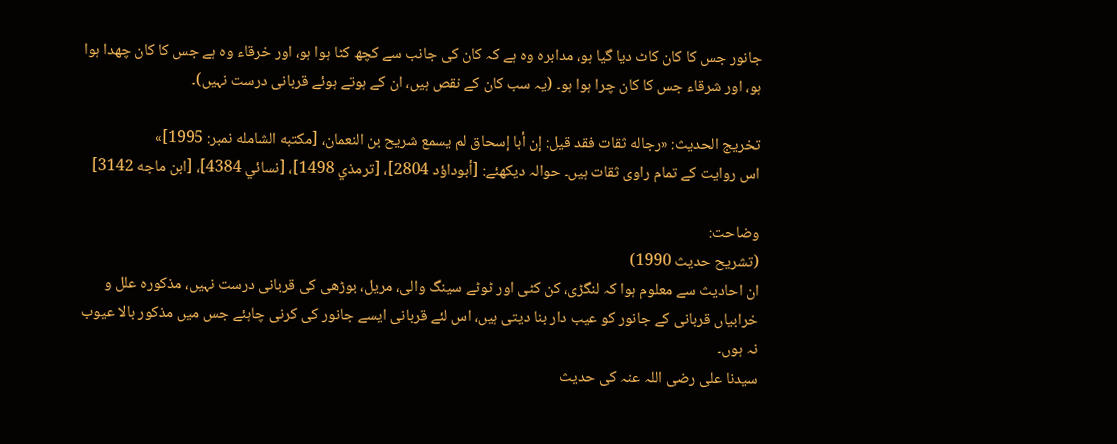جانور جس کا کان کاٹ دیا گیا ہو، مدابرہ وہ ہے کہ کان کی جانب سے کچھ کٹا ہوا ہو، اور خرقاء وہ ہے جس کا کان چھدا ہوا ہو، اور شرقاء جس کا کان چرا ہوا ہو۔ (یہ سب کان کے نقص ہیں، ان کے ہوتے ہوئے قربانی درست نہیں)۔

تخریج الحدیث: «رجاله ثقات فقد قيل: إن أبا إسحاق لم يسمع شريح بن النعمان، [مكتبه الشامله نمبر: 1995]»
اس روایت کے تمام راوی ثقات ہیں۔ حوالہ دیکھئے: [أبوداؤد 2804]، [ترمذي 1498]، [نسائي 4384]، [ابن ماجه 3142]

وضاحت:
(تشریح حدیث 1990)
ان احادیث سے معلوم ہوا کہ لنگڑی، کن کٹی اور ٹوٹے سینگ والی، مریل، بوڑھی کی قربانی درست نہیں، مذکورہ علل و خرابیاں قربانی کے جانور کو عیب دار بنا دیتی ہیں، اس لئے قربانی ایسے جانور کی کرنی چاہئے جس میں مذکور بالا عیوب نہ ہوں۔
سیدنا علی رضی اللہ عنہ کی حدیث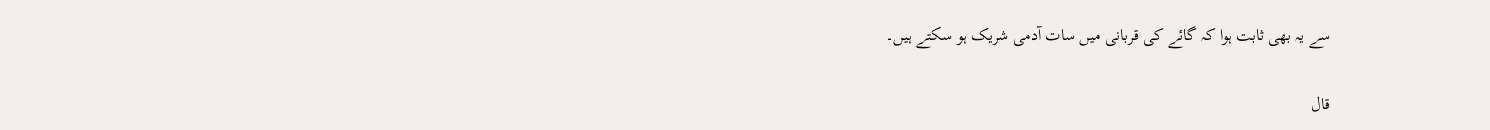سے یہ بھی ثابت ہوا کہ گائے کی قربانی میں سات آدمی شریک ہو سکتے ہیں۔

قال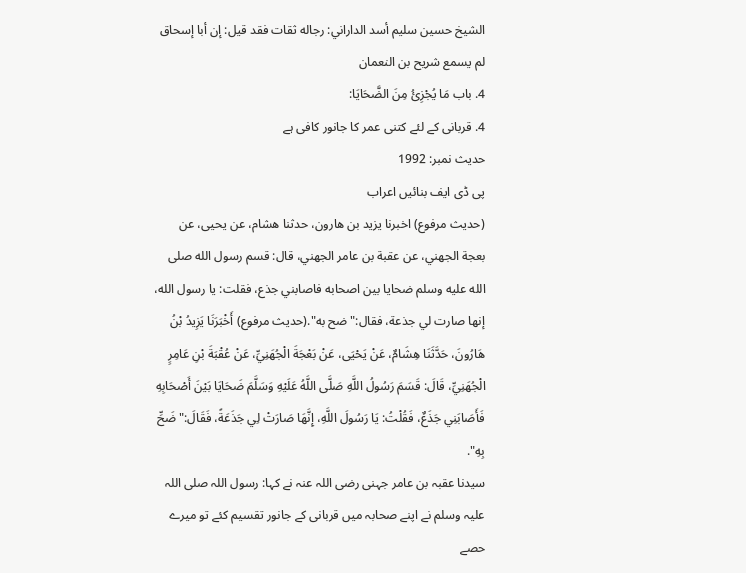الشيخ حسين سليم أسد الداراني: رجاله ثقات فقد قيل: إن أبا إسحاق لم يسمع شريح بن النعمان
4. باب مَا يُجْزِئُ مِنَ الضَّحَايَا:
4. قربانی کے لئے کتنی عمر کا جانور کافی ہے
حدیث نمبر: 1992
پی ڈی ایف بنائیں اعراب
(حديث مرفوع) اخبرنا يزيد بن هارون، حدثنا هشام، عن يحيى، عن بعجة الجهني، عن عقبة بن عامر الجهني، قال: قسم رسول الله صلى الله عليه وسلم ضحايا بين اصحابه فاصابني جذع، فقلت: يا رسول الله، إنها صارت لي جذعة، فقال:"ضح به".(حديث مرفوع) أَخْبَرَنَا يَزِيدُ بْنُ هَارُونَ، حَدَّثَنَا هِشَامٌ، عَنْ يَحْيَى، عَنْ بَعْجَةَ الْجُهَنِيِّ، عَنْ عُقْبَةَ بْنِ عَامِرٍ الْجُهَنِيِّ، قَالَ: قَسَمَ رَسُولُ اللَّهِ صَلَّى اللَّهُ عَلَيْهِ وَسَلَّمَ ضَحَايَا بَيْنَ أَصْحَابِهِ فَأَصَابَنِي جَذَعٌ، فَقُلْتُ: يَا رَسُولَ اللَّهِ، إِنَّهَا صَارَتْ لِي جَذَعَةً، فَقَالَ:"ضَحِّ بِهِ".
سیدنا عقبہ بن عامر جہنی رضی اللہ عنہ نے کہا: رسول اللہ صلی اللہ علیہ وسلم نے اپنے صحابہ میں قربانی کے جانور تقسیم کئے تو میرے حصے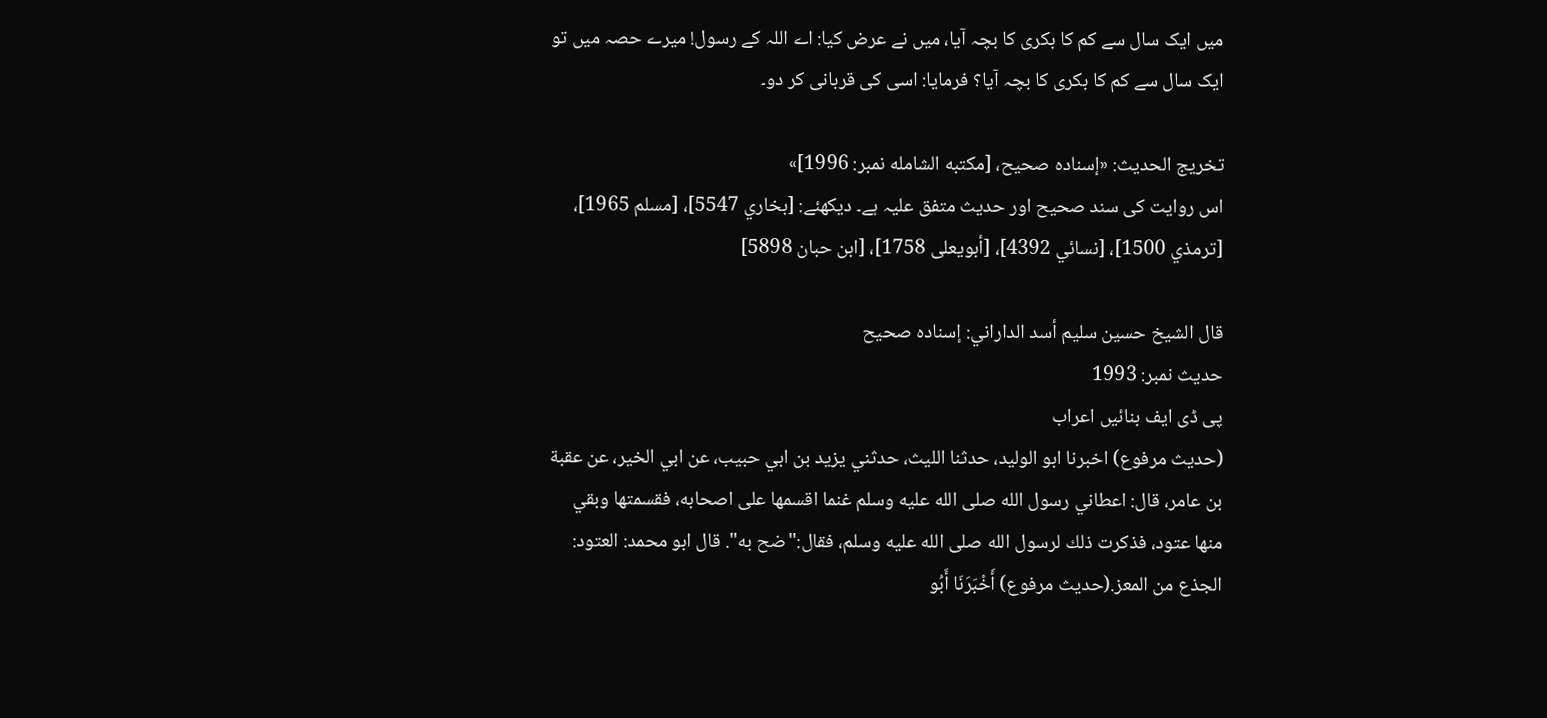میں ایک سال سے کم کا بکری کا بچہ آیا، میں نے عرض کیا: اے اللہ کے رسول! میرے حصہ میں تو ایک سال سے کم کا بکری کا بچہ آیا؟ فرمایا: اسی کی قربانی کر دو۔

تخریج الحدیث: «إسناده صحيح، [مكتبه الشامله نمبر: 1996]»
اس روایت کی سند صحیح اور حدیث متفق علیہ ہے۔ دیکھئے: [بخاري 5547]، [مسلم 1965]، [ترمذي 1500]، [نسائي 4392]، [أبويعلی 1758]، [ابن حبان 5898]

قال الشيخ حسين سليم أسد الداراني: إسناده صحيح
حدیث نمبر: 1993
پی ڈی ایف بنائیں اعراب
(حديث مرفوع) اخبرنا ابو الوليد، حدثنا الليث، حدثني يزيد بن ابي حبيب، عن ابي الخير، عن عقبة بن عامر، قال: اعطاني رسول الله صلى الله عليه وسلم غنما اقسمها على اصحابه، فقسمتها وبقي منها عتود، فذكرت ذلك لرسول الله صلى الله عليه وسلم، فقال:"ضح به". قال ابو محمد: العتود: الجذع من المعز.(حديث مرفوع) أَخْبَرَنَا أَبُو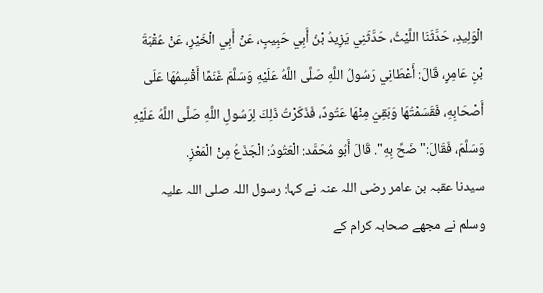الْوَلِيدِ، حَدَّثَنَا اللَّيْثُ، حَدَّثَنِي يَزِيدُ بْنُ أَبِي حَبِيبٍ، عَنْ أَبِي الْخَيْرِ، عَنْ عُقْبَةَ بْنِ عَامِرٍ، قَالَ: أَعْطَانِي رَسُولُ اللَّهِ صَلَّى اللَّهُ عَلَيْهِ وَسَلَّمَ غَنَمًا أَقْسِمُهَا عَلَى أَصْحَابِهِ، فَقَسَمْتُهَا وَبَقِيَ مِنْهَا عَتُودٌ، فَذَكَرْتُ ذَلِكَ لِرَسُولِ اللَّهِ صَلَّى اللَّهُ عَلَيْهِ وَسَلَّمَ، فَقَالَ:"ضَحِّ بِهِ". قَالَ أَبُو مُحَمَّد: الْعَتُودُ: الْجَذَعُ مِنْ الْمَعْزِ.
سیدنا عقبہ بن عامر رضی اللہ عنہ نے کہا: رسول اللہ صلی اللہ علیہ وسلم نے مجھے صحابہ کرام کے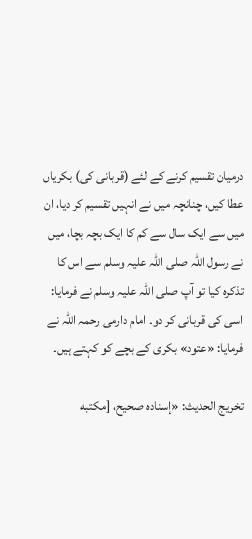درمیان تقسیم کرنے کے لئے (قربانی کی) بکریاں عطا کیں، چنانچہ میں نے انہیں تقسیم کر دیا، ان میں سے ایک سال سے کم کا ایک بچہ بچا، میں نے رسول اللہ صلی اللہ علیہ وسلم سے اس کا تذکرہ کیا تو آپ صلی اللہ علیہ وسلم نے فرمایا: اسی کی قربانی کر دو۔ امام دارمی رحمہ اللہ نے فرمایا: «عتود» بکری کے بچے کو کہتے ہیں۔

تخریج الحدیث: «إسناده صحيح، [مكتبه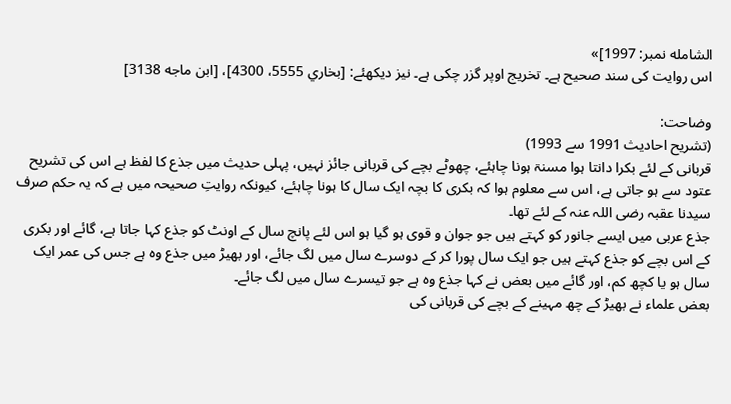الشامله نمبر: 1997]»
اس روایت کی سند صحیح ہے۔ تخریج اوپر گزر چکی ہے۔ نیز دیکھئے: [بخاري 5555، 4300]، [ابن ماجه 3138]

وضاحت:
(تشریح احادیث 1991 سے 1993)
قربانی کے لئے بکرا دانتا ہوا مسنۃ ہونا چاہئے، چھوٹے بچے کی قربانی جائز نہیں، پہلی حدیث میں جذع کا لفظ ہے اس کی تشریح عتود سے ہو جاتی ہے، اس سے معلوم ہوا کہ بکری کا بچہ ایک سال کا ہونا چاہئے، کیونکہ روایتِ صحیحہ میں ہے کہ یہ حکم صرف سیدنا عقبہ رضی اللہ عنہ کے لئے تھا۔
جذع عربی میں ایسے جانور کو کہتے ہیں جو جوان و قوی ہو گیا ہو اس لئے پانچ سال کے اونٹ کو جذع کہا جاتا ہے، گائے اور بکری کے اس بچے کو جذع کہتے ہیں جو ایک سال پورا کر کے دوسرے سال میں لگ جائے، اور بھیڑ میں جذع وہ ہے جس کی عمر ایک سال ہو یا کچھ کم، اور گائے میں بعض نے کہا جذع وہ ہے جو تیسرے سال میں لگ جائے۔
بعض علماء نے بھیڑ کے چھ مہینے کے بچے کی قربانی کی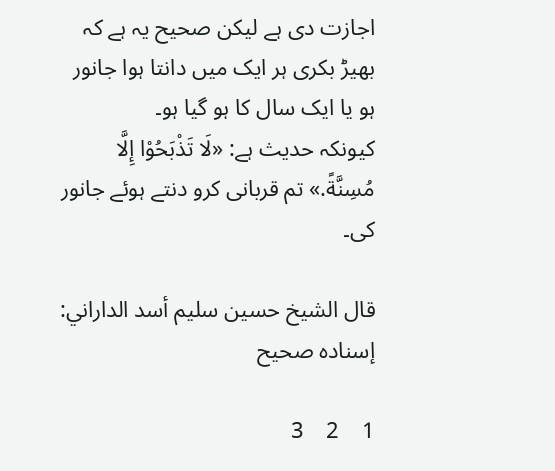اجازت دی ہے لیکن صحیح یہ ہے کہ بھیڑ بکری ہر ایک میں دانتا ہوا جانور ہو یا ایک سال کا ہو گیا ہو۔
کیونکہ حدیث ہے: «لَا تَذْبَحُوْا إِلَّا مُسِنَّةً.» تم قربانی کرو دنتے ہوئے جانور کی۔

قال الشيخ حسين سليم أسد الداراني: إسناده صحيح

1    2    3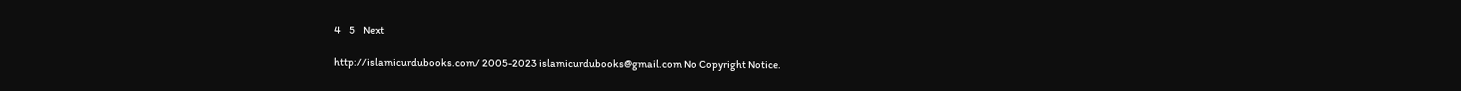4    5    Next

http://islamicurdubooks.com/ 2005-2023 islamicurdubooks@gmail.com No Copyright Notice.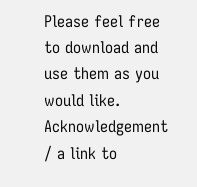Please feel free to download and use them as you would like.
Acknowledgement / a link to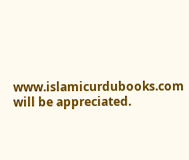www.islamicurdubooks.com will be appreciated.